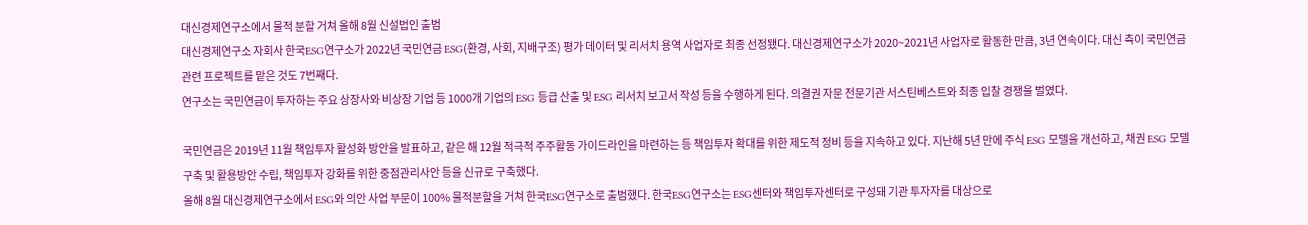대신경제연구소에서 물적 분할 거쳐 올해 8월 신설법인 출범
대신경제연구소 자회사 한국ESG연구소가 2022년 국민연금 ESG(환경, 사회, 지배구조) 평가 데이터 및 리서치 용역 사업자로 최종 선정됐다. 대신경제연구소가 2020~2021년 사업자로 활동한 만큼, 3년 연속이다. 대신 측이 국민연금 관련 프로젝트를 맡은 것도 7번째다.
연구소는 국민연금이 투자하는 주요 상장사와 비상장 기업 등 1000개 기업의 ESG 등급 산출 및 ESG 리서치 보고서 작성 등을 수행하게 된다. 의결권 자문 전문기관 서스틴베스트와 최종 입찰 경쟁을 벌였다.

국민연금은 2019년 11월 책임투자 활성화 방안을 발표하고, 같은 해 12월 적극적 주주활동 가이드라인을 마련하는 등 책임투자 확대를 위한 제도적 정비 등을 지속하고 있다. 지난해 5년 만에 주식 ESG 모델을 개선하고, 채권 ESG 모델 구축 및 활용방안 수립, 책임투자 강화를 위한 중점관리사안 등을 신규로 구축했다.
올해 8월 대신경제연구소에서 ESG와 의안 사업 부문이 100% 물적분할을 거쳐 한국ESG연구소로 출범했다. 한국ESG연구소는 ESG센터와 책임투자센터로 구성돼 기관 투자자를 대상으로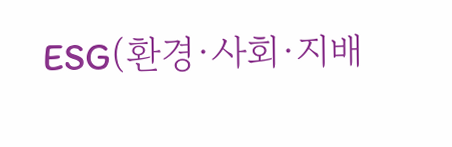ESG(환경·사회·지배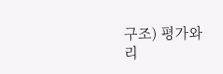구조) 평가와 리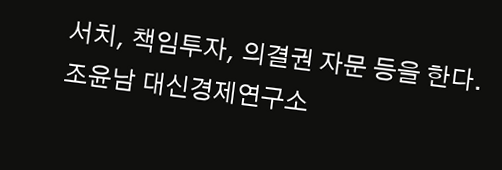서치, 책임투자, 의결권 자문 등을 한다. 조윤남 대신경제연구소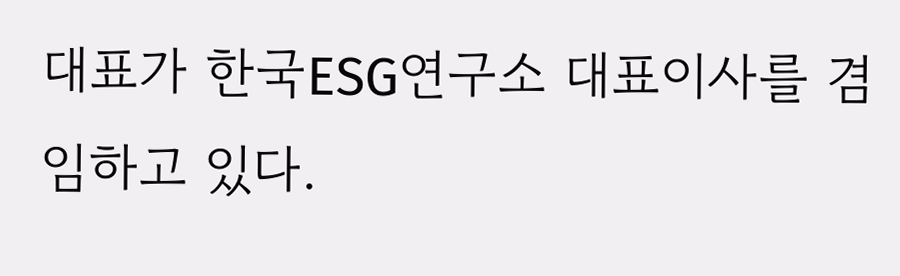대표가 한국ESG연구소 대표이사를 겸임하고 있다.